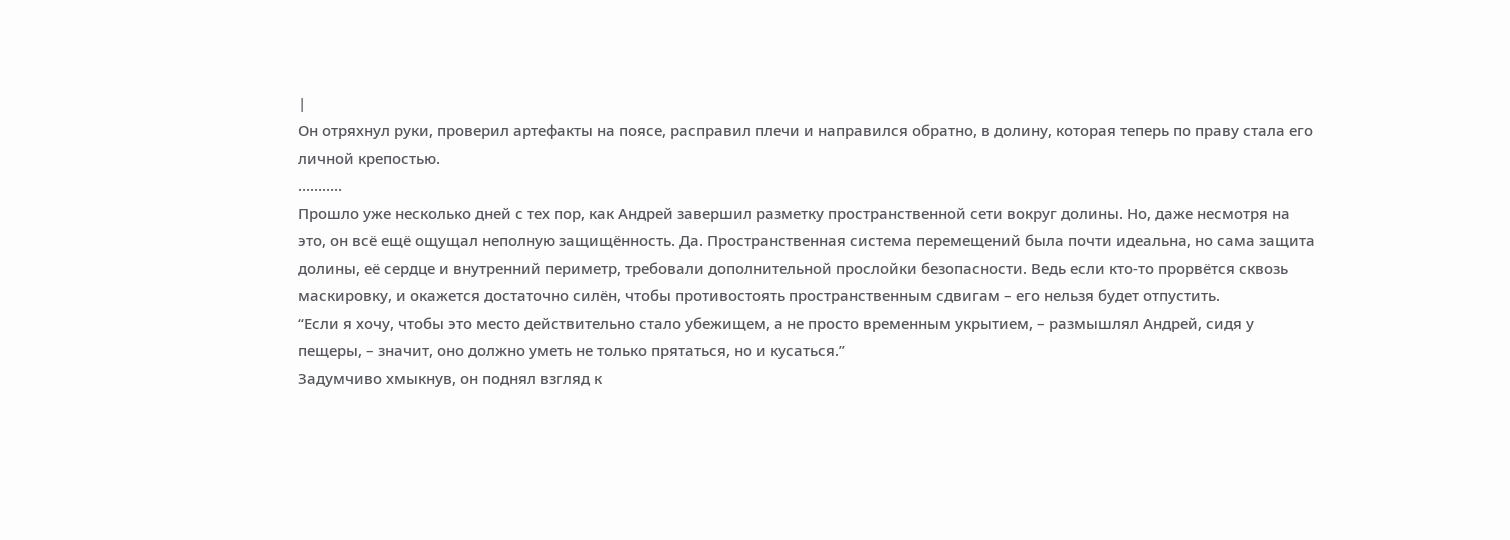|
Он отряхнул руки, проверил артефакты на поясе, расправил плечи и направился обратно, в долину, которая теперь по праву стала его личной крепостью.
………..
Прошло уже несколько дней с тех пор, как Андрей завершил разметку пространственной сети вокруг долины. Но, даже несмотря на это, он всё ещё ощущал неполную защищённость. Да. Пространственная система перемещений была почти идеальна, но сама защита долины, её сердце и внутренний периметр, требовали дополнительной прослойки безопасности. Ведь если кто-то прорвётся сквозь маскировку, и окажется достаточно силён, чтобы противостоять пространственным сдвигам – его нельзя будет отпустить.
“Если я хочу, чтобы это место действительно стало убежищем, а не просто временным укрытием, – размышлял Андрей, сидя у пещеры, – значит, оно должно уметь не только прятаться, но и кусаться.”
Задумчиво хмыкнув, он поднял взгляд к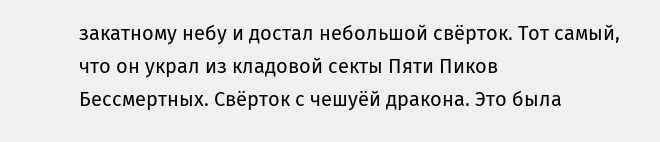закатному небу и достал небольшой свёрток. Тот самый, что он украл из кладовой секты Пяти Пиков Бессмертных. Свёрток с чешуёй дракона. Это была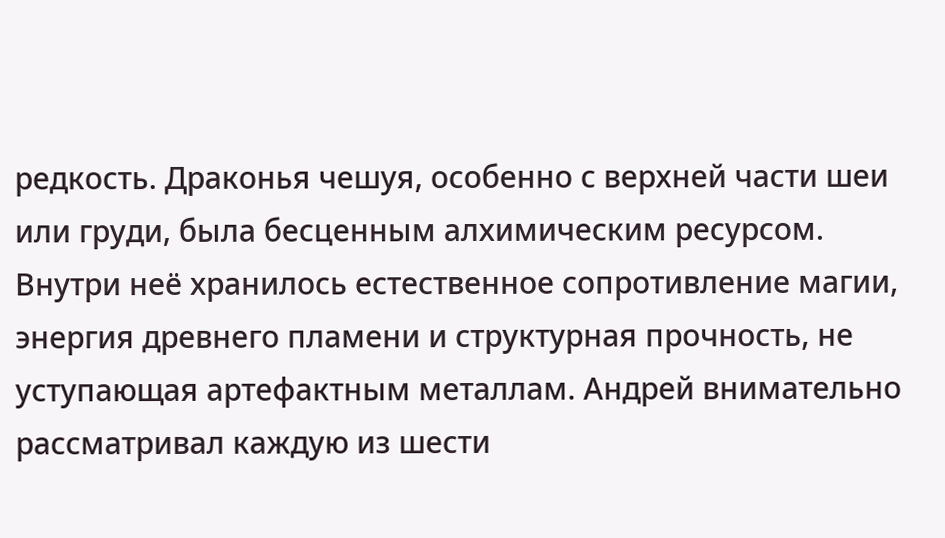редкость. Драконья чешуя, особенно с верхней части шеи или груди, была бесценным алхимическим ресурсом. Внутри неё хранилось естественное сопротивление магии, энергия древнего пламени и структурная прочность, не уступающая артефактным металлам. Андрей внимательно рассматривал каждую из шести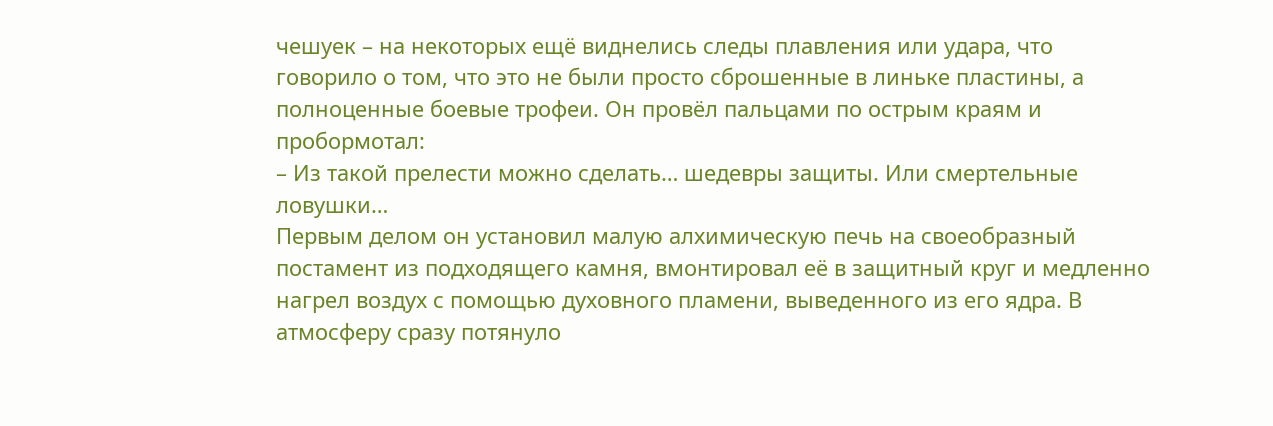чешуек – на некоторых ещё виднелись следы плавления или удара, что говорило о том, что это не были просто сброшенные в линьке пластины, а полноценные боевые трофеи. Он провёл пальцами по острым краям и пробормотал:
– Из такой прелести можно сделать… шедевры защиты. Или смертельные ловушки…
Первым делом он установил малую алхимическую печь на своеобразный постамент из подходящего камня, вмонтировал её в защитный круг и медленно нагрел воздух с помощью духовного пламени, выведенного из его ядра. В атмосферу сразу потянуло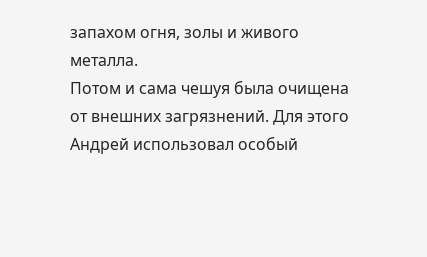запахом огня, золы и живого металла.
Потом и сама чешуя была очищена от внешних загрязнений. Для этого Андрей использовал особый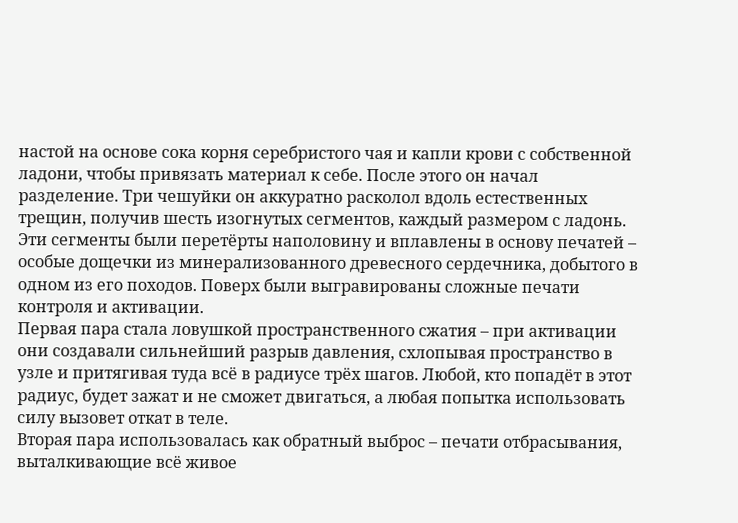настой на основе сока корня серебристого чая и капли крови с собственной ладони, чтобы привязать материал к себе. После этого он начал разделение. Три чешуйки он аккуратно расколол вдоль естественных трещин, получив шесть изогнутых сегментов, каждый размером с ладонь. Эти сегменты были перетёрты наполовину и вплавлены в основу печатей – особые дощечки из минерализованного древесного сердечника, добытого в одном из его походов. Поверх были выгравированы сложные печати контроля и активации.
Первая пара стала ловушкой пространственного сжатия – при активации они создавали сильнейший разрыв давления, схлопывая пространство в узле и притягивая туда всё в радиусе трёх шагов. Любой, кто попадёт в этот радиус, будет зажат и не сможет двигаться, а любая попытка использовать силу вызовет откат в теле.
Вторая пара использовалась как обратный выброс – печати отбрасывания, выталкивающие всё живое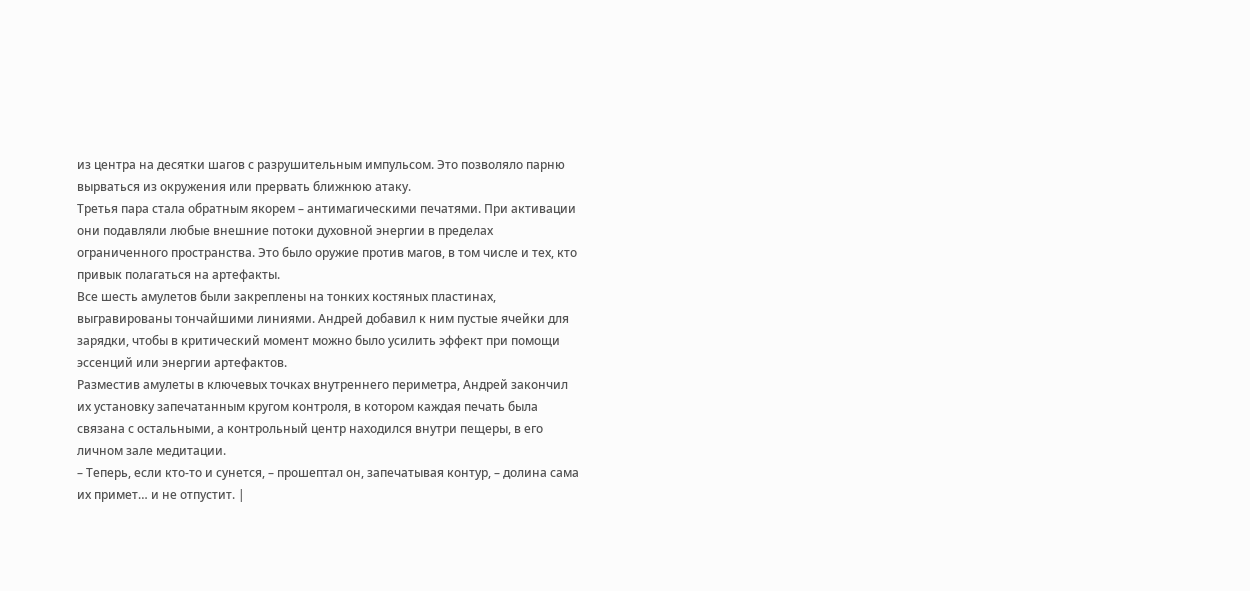из центра на десятки шагов с разрушительным импульсом. Это позволяло парню вырваться из окружения или прервать ближнюю атаку.
Третья пара стала обратным якорем – антимагическими печатями. При активации они подавляли любые внешние потоки духовной энергии в пределах ограниченного пространства. Это было оружие против магов, в том числе и тех, кто привык полагаться на артефакты.
Все шесть амулетов были закреплены на тонких костяных пластинах, выгравированы тончайшими линиями. Андрей добавил к ним пустые ячейки для зарядки, чтобы в критический момент можно было усилить эффект при помощи эссенций или энергии артефактов.
Разместив амулеты в ключевых точках внутреннего периметра, Андрей закончил их установку запечатанным кругом контроля, в котором каждая печать была связана с остальными, а контрольный центр находился внутри пещеры, в его личном зале медитации.
– Теперь, если кто-то и сунется, – прошептал он, запечатывая контур, – долина сама их примет… и не отпустит. |